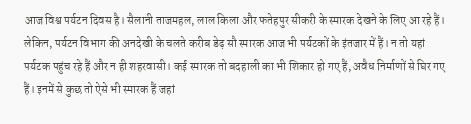आज विश्व पर्यटन दिवस है। सैलानी ताजमहल, लाल किला और फतेहपुर सीकरी के स्मारक देखने के लिए आ रहे हैं। लेकिन, पर्यटन विभाग की अनदेखी के चलते करीब डेढ़ सौ स्मारक आज भी पर्यटकों के इंतजार में हैं। न तो यहां पर्यटक पहुंच रहे हैं और न ही शहरवासी। कई स्मारक तो बदहाली का भी शिकार हो गए हैं, अवैध निर्माणों से घिर गए हैं। इनमें से कुछ तो ऐसे भी स्मारक हैं जहां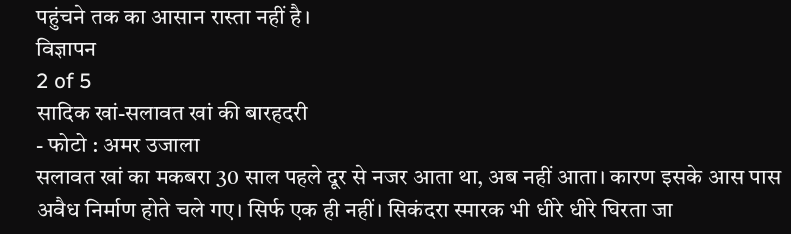पहुंचने तक का आसान रास्ता नहीं है।
विज्ञापन
2 of 5
सादिक खां-सलावत खां की बारहदरी
- फोटो : अमर उजाला
सलावत खां का मकबरा 30 साल पहले दूर से नजर आता था, अब नहीं आता। कारण इसके आस पास अवैध निर्माण होते चले गए। सिर्फ एक ही नहीं। सिकंदरा स्मारक भी धीरे धीरे घिरता जा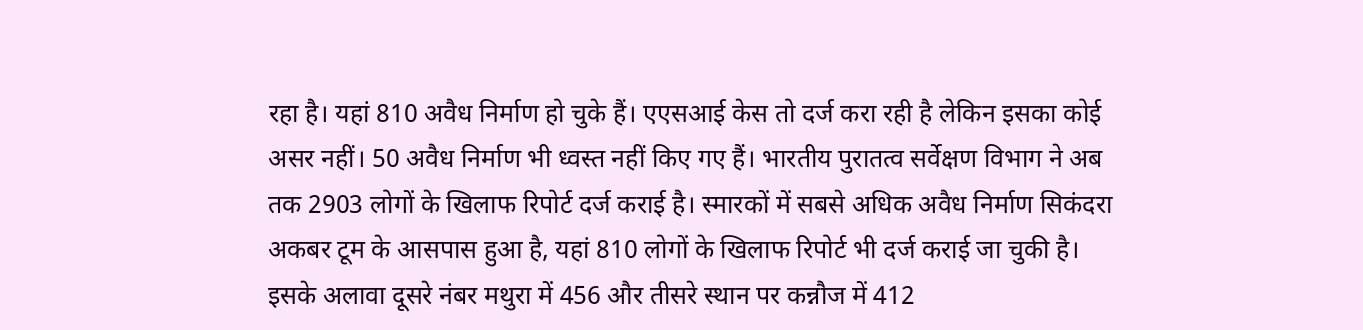रहा है। यहां 810 अवैध निर्माण हो चुके हैं। एएसआई केस तो दर्ज करा रही है लेकिन इसका कोई असर नहीं। 50 अवैध निर्माण भी ध्वस्त नहीं किए गए हैं। भारतीय पुरातत्व सर्वेक्षण विभाग ने अब तक 2903 लोगों के खिलाफ रिपोर्ट दर्ज कराई है। स्मारकों में सबसे अधिक अवैध निर्माण सिकंदरा अकबर टूम के आसपास हुआ है, यहां 810 लोगों के खिलाफ रिपोर्ट भी दर्ज कराई जा चुकी है। इसके अलावा दूसरे नंबर मथुरा में 456 और तीसरे स्थान पर कन्नौज में 412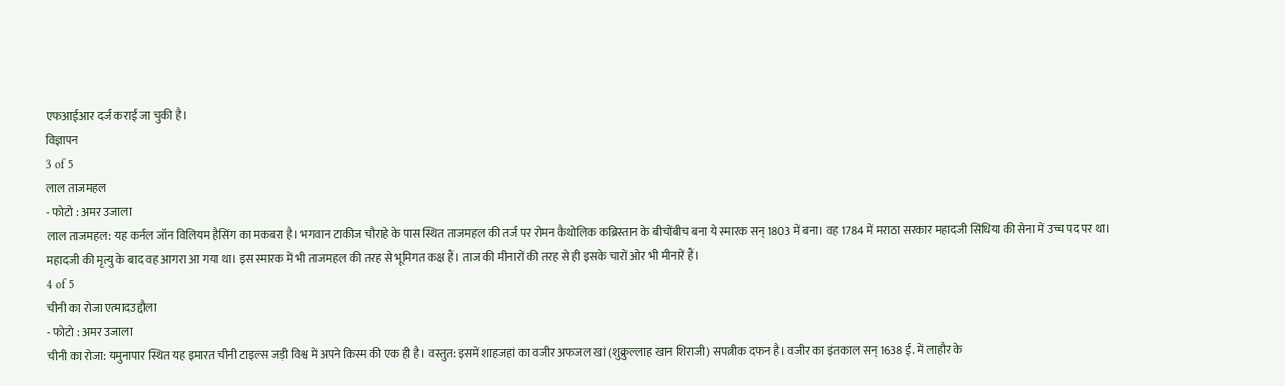एफआईआर दर्ज कराई जा चुकी है।
विज्ञापन
3 of 5
लाल ताजमहल
- फोटो : अमर उजाला
लाल ताजमहल: यह कर्नल जॉन विलियम हैसिंग का मकबरा है। भगवान टाकीज चौराहे के पास स्थित ताजमहल की तर्ज पर रोमन कैथोलिक कब्रिस्तान के बीचोंबीच बना ये स्मारक सन् 1803 में बना। वह 1784 में मराठा सरकार महादजी सिंधिया की सेना में उच्च पद पर था। महादजी की मृत्यु के बाद वह आगरा आ गया था। इस स्मारक में भी ताजमहल की तरह से भूमिगत कक्ष हैं। ताज की मीनारों की तरह से ही इसके चारों ओर भी मीनारें हैं।
4 of 5
चीनी का रोजा एत्मादउद्दौला
- फोटो : अमर उजाला
चीनी का रोजा: यमुनापार स्थित यह इमारत चीनी टाइल्स जड़ी विश्व में अपने किस्म की एक ही है। वस्तुत: इसमें शाहजहां का वजीर अफजल खां (शुक्रुल्लाह खान शिराजी) सपत्नीक दफन है। वजीर का इंतकाल सन् 1638 ई. में लाहौर के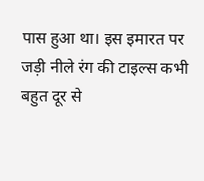पास हुआ था। इस इमारत पर जड़ी नीले रंग की टाइल्स कभी बहुत दूर से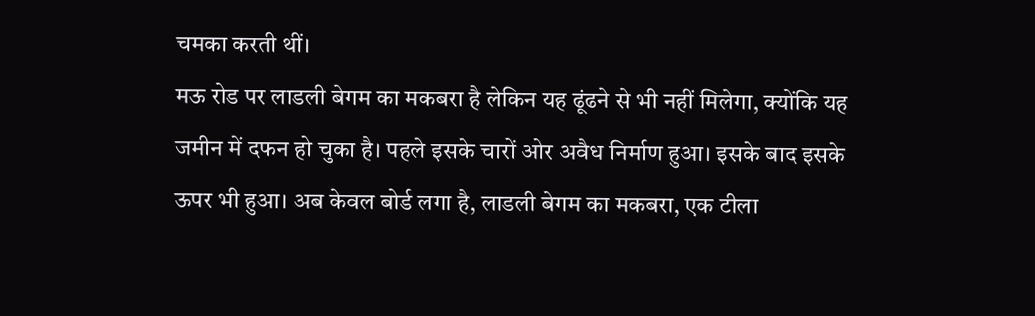चमका करती थीं।
मऊ रोड पर लाडली बेगम का मकबरा है लेकिन यह ढूंढने से भी नहीं मिलेगा, क्योंकि यह जमीन में दफन हो चुका है। पहले इसके चारों ओर अवैध निर्माण हुआ। इसके बाद इसके ऊपर भी हुआ। अब केवल बोर्ड लगा है, लाडली बेगम का मकबरा, एक टीला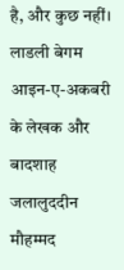है, और कुछ नहीं। लाडली बेगम आइन-ए-अकबरी के लेखक और बादशाह जलालुददीन मौहम्मद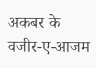अकबर के वजीर-ए-आजम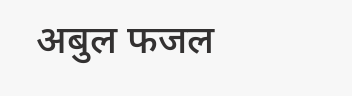अबुल फजल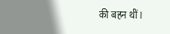की बहन थीं।